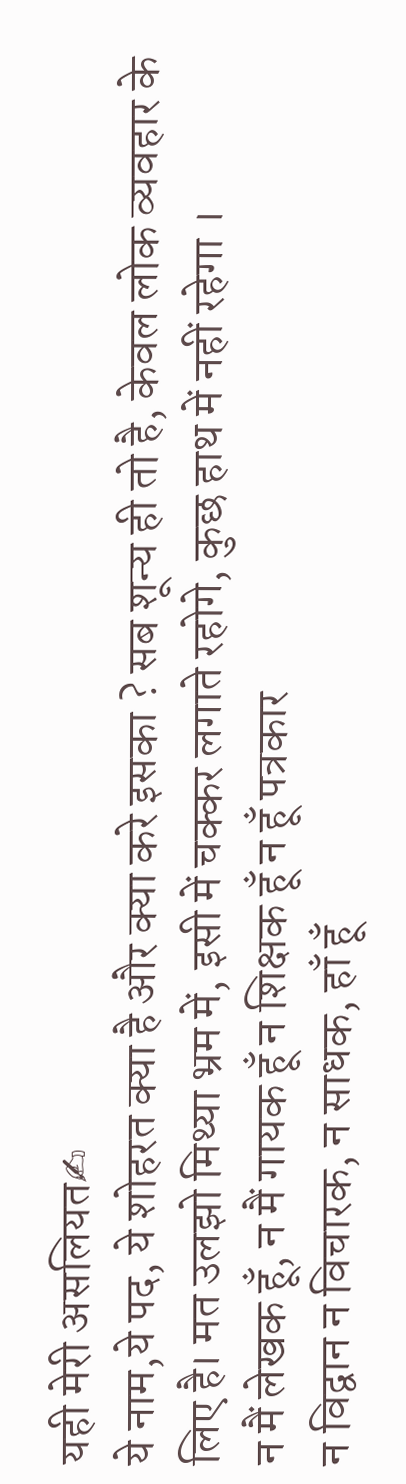यही मेरी असलियत✍
ये नाम,ये पद, ये शोहरत क्या है और क्या करे इसका ? सब शून्य ही तो है, केवल लोक व्यवहार के लिए है। मत उलझो मिथ्या भ्रम में, इसी में चक्कर लगाते रहोगे, कुछ हाथ में नहीं रहेगा ।
न मैं लेखक हूँ, न मैं गायक हूँ न शिक्षक हूँ न हूँ पत्रकार
न विद्वान न विचारक, न साधक, हाँ हूँ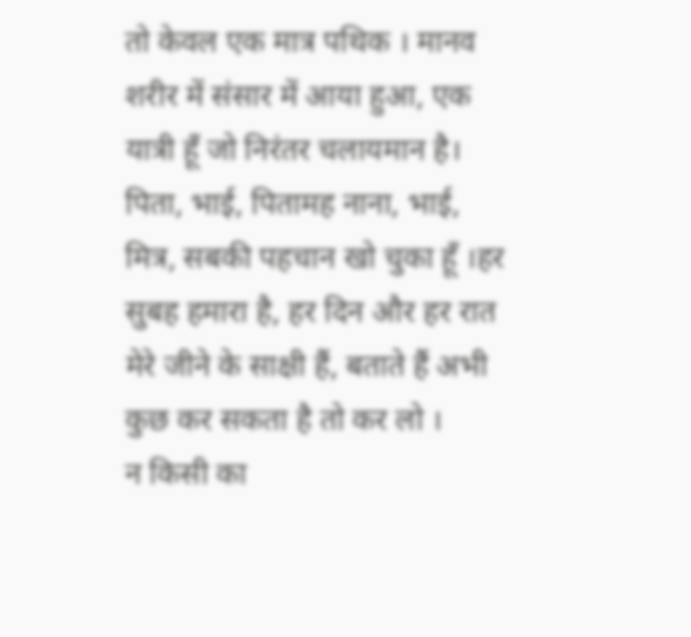तो केवल एक मात्र पथिक । मानव शरीर में संसार में आया हुआ, एक यात्री हूँ जो निरंतर चलायमान है। पिता, भाई, पितामह नाना, भाई, मित्र, सबकी पहचान खो चुका हूँ ।हर सुबह हमारा है, हर दिन और हर रात मेरे जीने के साक्षी हैं, बताते हैं अभी कुछ कर सकता है तो कर लो ।
न किसी का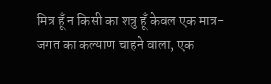मित्र हूँ न किसी का शत्रु हूँ केवल एक मात्र-
जगत का कल्याण चाहने वाला, एक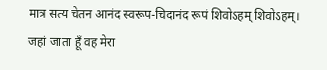मात्र सत्य चेतन आनंद स्वरूप-चिदानंद रूपं शिवोऽहम् शिवोऽहम्।
जहां जाता हूँ वह मेरा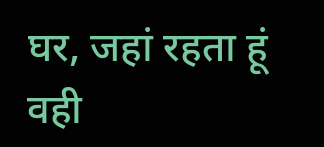घर, जहां रहता हूं वही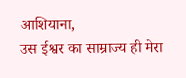आशियाना,
उस ईश्वर का साम्राज्य ही मेरा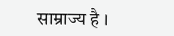साम्राज्य है ।